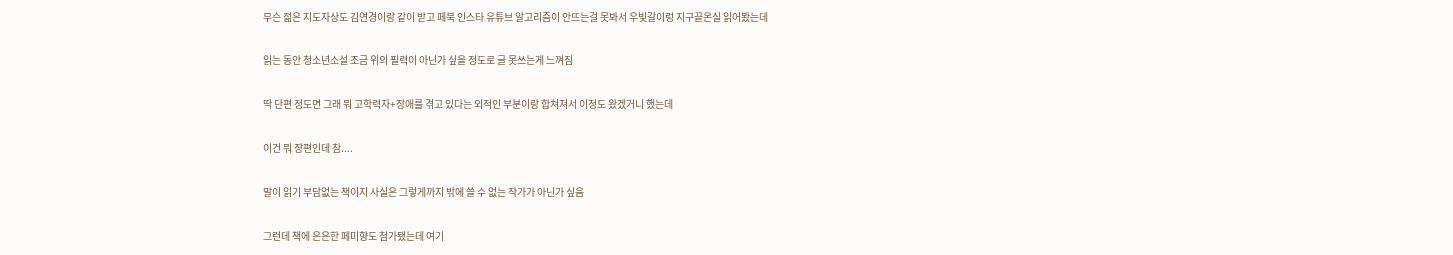무슨 젊은 지도자상도 김연경이랑 같이 받고 페북 인스타 유튜브 알고리즘이 안뜨는걸 못봐서 우빛갈이렁 지구끝온실 읽어봤는데

읽는 동안 청소년소설 조금 위의 필력이 아닌가 싶을 정도로 글 못쓰는게 느껴짐

딱 단편 정도면 그래 뭐 고학력자+장애를 겪고 있다는 외적인 부분이랑 합쳐져서 이정도 왔겠거니 했는데

이건 뭐 장편인데 참....

말이 읽기 부담없는 책이지 사실은 그렇게까지 밖에 쓸 수 없는 작가가 아닌가 싶음

그런데 책에 은은한 페미향도 첨가됐는데 여기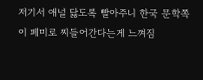저기서 애널 닳도록 빨아주니 한국 문학쪽이 페미로 찌들어간다는게 느껴짐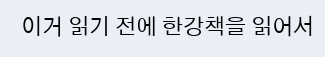이거 읽기 전에 한강책을 읽어서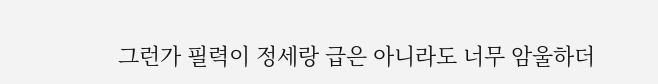그런가 필력이 정세랑 급은 아니라도 너무 암울하더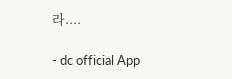라....

- dc official App